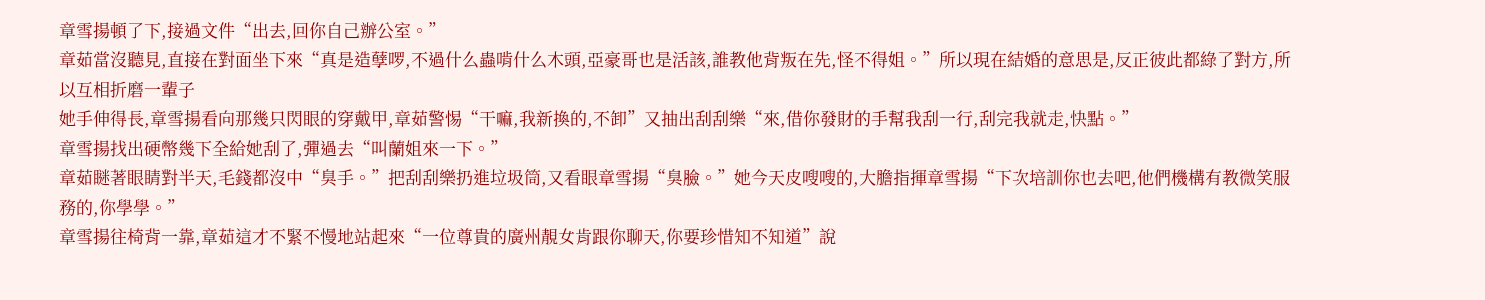章雪揚頓了下,接過文件“出去,回你自己辦公室。”
章茹當沒聽見,直接在對面坐下來“真是造孽啰,不過什么蟲啃什么木頭,亞豪哥也是活該,誰教他背叛在先,怪不得姐。”所以現在結婚的意思是,反正彼此都綠了對方,所以互相折磨一輩子
她手伸得長,章雪揚看向那幾只閃眼的穿戴甲,章茹警惕“干嘛,我新換的,不卸”又抽出刮刮樂“來,借你發財的手幫我刮一行,刮完我就走,快點。”
章雪揚找出硬幣幾下全給她刮了,彈過去“叫蘭姐來一下。”
章茹瞇著眼睛對半天,毛錢都沒中“臭手。”把刮刮樂扔進垃圾筒,又看眼章雪揚“臭臉。”她今天皮嗖嗖的,大膽指揮章雪揚“下次培訓你也去吧,他們機構有教微笑服務的,你學學。”
章雪揚往椅背一靠,章茹這才不緊不慢地站起來“一位尊貴的廣州靚女肯跟你聊天,你要珍惜知不知道”說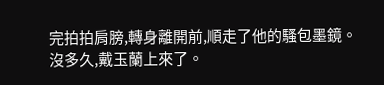完拍拍肩膀,轉身離開前,順走了他的騷包墨鏡。
沒多久,戴玉蘭上來了。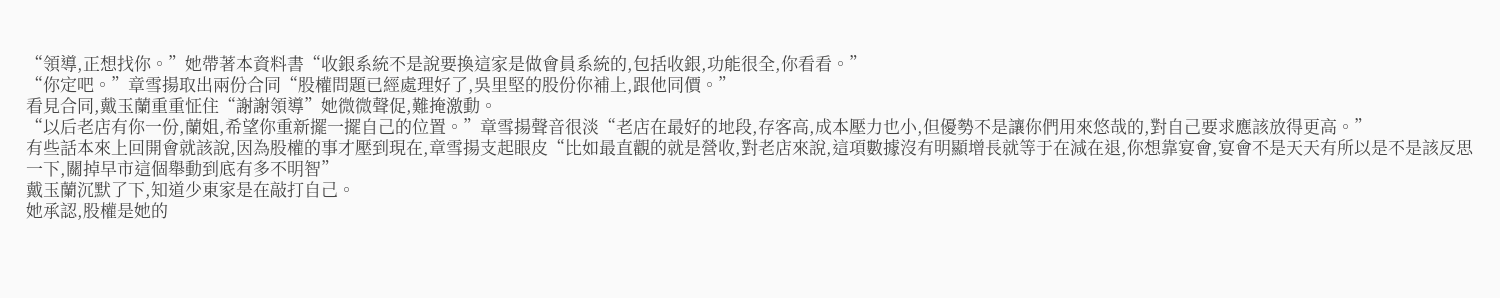“領導,正想找你。”她帶著本資料書“收銀系統不是說要換這家是做會員系統的,包括收銀,功能很全,你看看。”
“你定吧。”章雪揚取出兩份合同“股權問題已經處理好了,吳里堅的股份你補上,跟他同價。”
看見合同,戴玉蘭重重怔住“謝謝領導”她微微聲促,難掩激動。
“以后老店有你一份,蘭姐,希望你重新擺一擺自己的位置。”章雪揚聲音很淡“老店在最好的地段,存客高,成本壓力也小,但優勢不是讓你們用來悠哉的,對自己要求應該放得更高。”
有些話本來上回開會就該說,因為股權的事才壓到現在,章雪揚支起眼皮“比如最直觀的就是營收,對老店來說,這項數據沒有明顯增長就等于在減在退,你想靠宴會,宴會不是天天有所以是不是該反思一下,關掉早市這個舉動到底有多不明智”
戴玉蘭沉默了下,知道少東家是在敲打自己。
她承認,股權是她的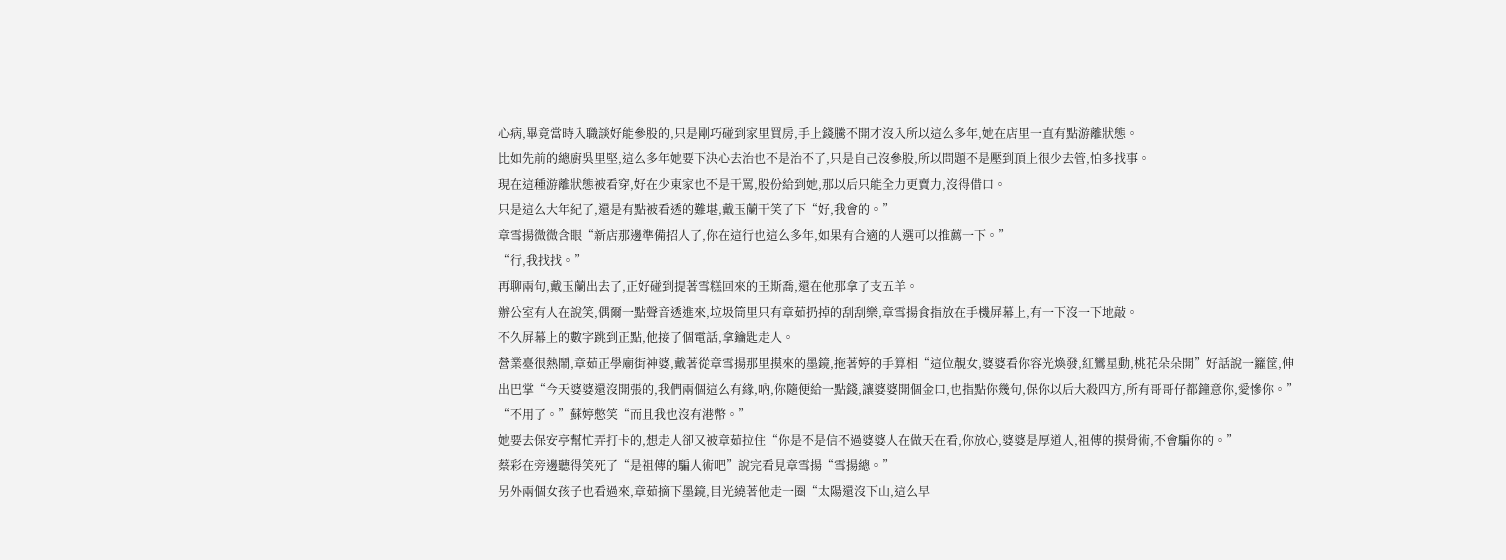心病,畢竟當時入職談好能參股的,只是剛巧碰到家里買房,手上錢騰不開才沒入所以這么多年,她在店里一直有點游離狀態。
比如先前的總廚吳里堅,這么多年她要下決心去治也不是治不了,只是自己沒參股,所以問題不是壓到頂上很少去管,怕多找事。
現在這種游離狀態被看穿,好在少東家也不是干罵,股份給到她,那以后只能全力更賣力,沒得借口。
只是這么大年紀了,還是有點被看透的難堪,戴玉蘭干笑了下“好,我會的。”
章雪揚微微含眼“新店那邊準備招人了,你在這行也這么多年,如果有合適的人選可以推薦一下。”
“行,我找找。”
再聊兩句,戴玉蘭出去了,正好碰到提著雪糕回來的王斯喬,還在他那拿了支五羊。
辦公室有人在說笑,偶爾一點聲音透進來,垃圾筒里只有章茹扔掉的刮刮樂,章雪揚食指放在手機屏幕上,有一下沒一下地敲。
不久屏幕上的數字跳到正點,他接了個電話,拿鑰匙走人。
營業臺很熱鬧,章茹正學廟街神婆,戴著從章雪揚那里摸來的墨鏡,拖著婷的手算相“這位靚女,婆婆看你容光煥發,紅鸞星動,桃花朵朵開”好話說一籮筐,伸出巴掌“今天婆婆還沒開張的,我們兩個這么有緣,吶,你隨便給一點錢,讓婆婆開個金口,也指點你幾句,保你以后大殺四方,所有哥哥仔都鐘意你,愛慘你。”
“不用了。”蘇婷憋笑“而且我也沒有港幣。”
她要去保安亭幫忙弄打卡的,想走人卻又被章茹拉住“你是不是信不過婆婆人在做天在看,你放心,婆婆是厚道人,祖傳的摸骨術,不會騙你的。”
蔡彩在旁邊聽得笑死了“是祖傳的騙人術吧”說完看見章雪揚“雪揚總。”
另外兩個女孩子也看過來,章茹摘下墨鏡,目光繞著他走一圈“太陽還沒下山,這么早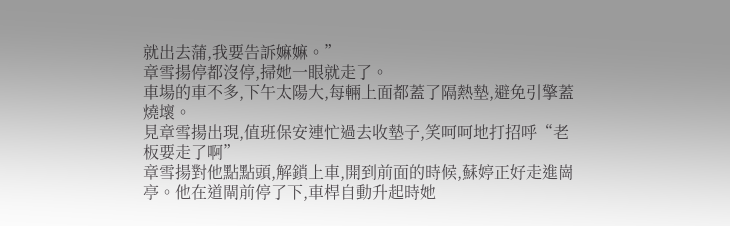就出去蒲,我要告訴嫲嫲。”
章雪揚停都沒停,掃她一眼就走了。
車場的車不多,下午太陽大,每輛上面都蓋了隔熱墊,避免引擎蓋燒壞。
見章雪揚出現,值班保安連忙過去收墊子,笑呵呵地打招呼“老板要走了啊”
章雪揚對他點點頭,解鎖上車,開到前面的時候,蘇婷正好走進崗亭。他在道閘前停了下,車桿自動升起時她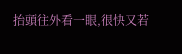抬頭往外看一眼,很快又若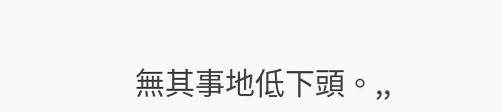無其事地低下頭。,,